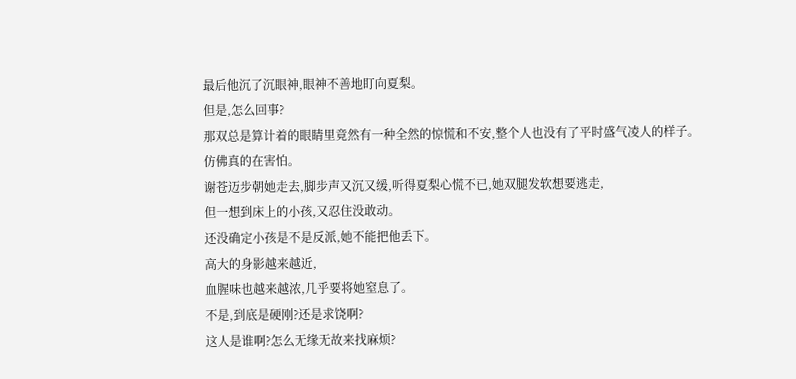最后他沉了沉眼神,眼神不善地盯向夏梨。
但是,怎么回事?
那双总是算计着的眼睛里竟然有一种全然的惊慌和不安,整个人也没有了平时盛气凌人的样子。
仿佛真的在害怕。
谢苍迈步朝她走去,脚步声又沉又缓,听得夏梨心慌不已,她双腿发软想要逃走,
但一想到床上的小孩,又忍住没敢动。
还没确定小孩是不是反派,她不能把他丢下。
高大的身影越来越近,
血腥味也越来越浓,几乎要将她窒息了。
不是,到底是硬刚?还是求饶啊?
这人是谁啊?怎么无缘无故来找麻烦?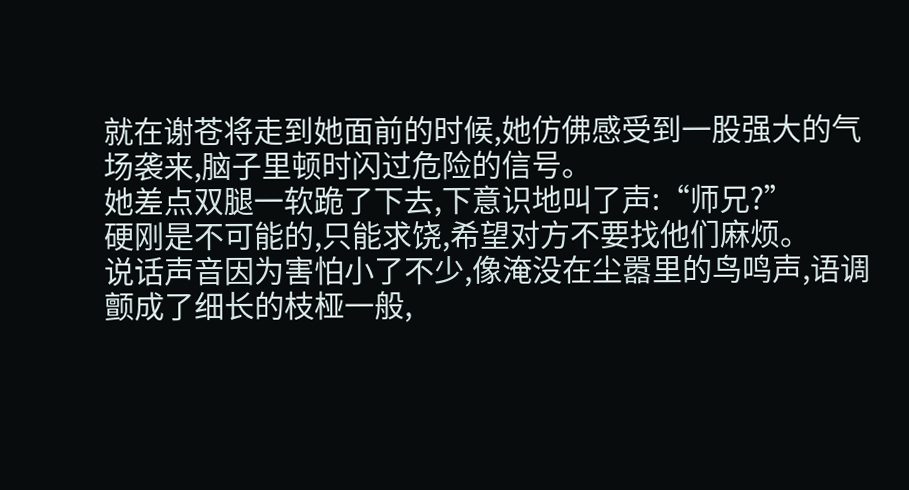就在谢苍将走到她面前的时候,她仿佛感受到一股强大的气场袭来,脑子里顿时闪过危险的信号。
她差点双腿一软跪了下去,下意识地叫了声:“师兄?”
硬刚是不可能的,只能求饶,希望对方不要找他们麻烦。
说话声音因为害怕小了不少,像淹没在尘嚣里的鸟鸣声,语调颤成了细长的枝桠一般,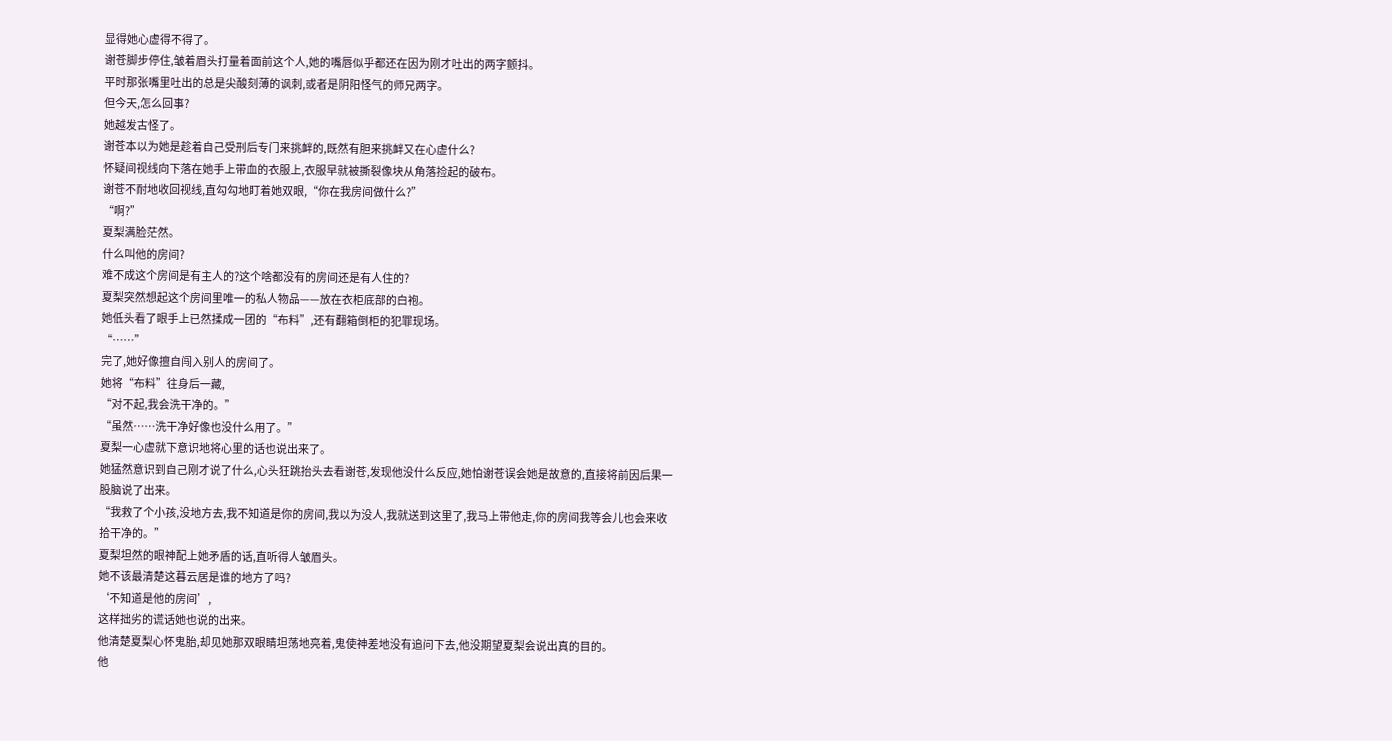显得她心虚得不得了。
谢苍脚步停住,皱着眉头打量着面前这个人,她的嘴唇似乎都还在因为刚才吐出的两字颤抖。
平时那张嘴里吐出的总是尖酸刻薄的讽刺,或者是阴阳怪气的师兄两字。
但今天,怎么回事?
她越发古怪了。
谢苍本以为她是趁着自己受刑后专门来挑衅的,既然有胆来挑衅又在心虚什么?
怀疑间视线向下落在她手上带血的衣服上,衣服早就被撕裂像块从角落捡起的破布。
谢苍不耐地收回视线,直勾勾地盯着她双眼,“你在我房间做什么?”
“啊?”
夏梨满脸茫然。
什么叫他的房间?
难不成这个房间是有主人的?这个啥都没有的房间还是有人住的?
夏梨突然想起这个房间里唯一的私人物品——放在衣柜底部的白袍。
她低头看了眼手上已然揉成一团的“布料”,还有翻箱倒柜的犯罪现场。
“……”
完了,她好像擅自闯入别人的房间了。
她将“布料”往身后一藏,
“对不起,我会洗干净的。”
“虽然……洗干净好像也没什么用了。”
夏梨一心虚就下意识地将心里的话也说出来了。
她猛然意识到自己刚才说了什么,心头狂跳抬头去看谢苍,发现他没什么反应,她怕谢苍误会她是故意的,直接将前因后果一股脑说了出来。
“我救了个小孩,没地方去,我不知道是你的房间,我以为没人,我就送到这里了,我马上带他走,你的房间我等会儿也会来收拾干净的。”
夏梨坦然的眼神配上她矛盾的话,直听得人皱眉头。
她不该最清楚这暮云居是谁的地方了吗?
‘不知道是他的房间’,
这样拙劣的谎话她也说的出来。
他清楚夏梨心怀鬼胎,却见她那双眼睛坦荡地亮着,鬼使神差地没有追问下去,他没期望夏梨会说出真的目的。
他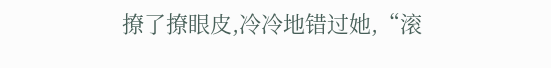撩了撩眼皮,冷冷地错过她,“滚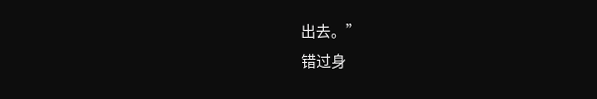出去。”
错过身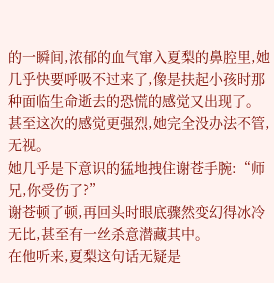的一瞬间,浓郁的血气窜入夏梨的鼻腔里,她几乎快要呼吸不过来了,像是扶起小孩时那种面临生命逝去的恐慌的感觉又出现了。
甚至这次的感觉更强烈,她完全没办法不管,无视。
她几乎是下意识的猛地拽住谢苍手腕:“师兄,你受伤了?”
谢苍顿了顿,再回头时眼底骤然变幻得冰冷无比,甚至有一丝杀意潜藏其中。
在他听来,夏梨这句话无疑是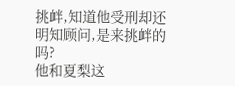挑衅,知道他受刑却还
明知顾问,是来挑衅的吗?
他和夏梨这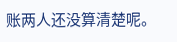账两人还没算清楚呢。